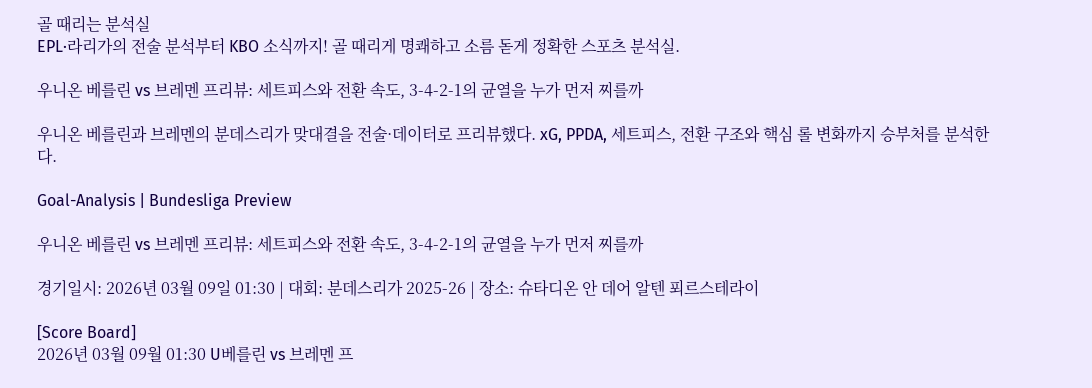골 때리는 분석실
EPL·라리가의 전술 분석부터 KBO 소식까지! 골 때리게 명쾌하고 소름 돋게 정확한 스포츠 분석실.

우니온 베를린 vs 브레멘 프리뷰: 세트피스와 전환 속도, 3-4-2-1의 균열을 누가 먼저 찌를까

우니온 베를린과 브레멘의 분데스리가 맞대결을 전술·데이터로 프리뷰했다. xG, PPDA, 세트피스, 전환 구조와 핵심 롤 변화까지 승부처를 분석한다.

Goal-Analysis | Bundesliga Preview

우니온 베를린 vs 브레멘 프리뷰: 세트피스와 전환 속도, 3-4-2-1의 균열을 누가 먼저 찌를까

경기일시: 2026년 03월 09일 01:30 | 대회: 분데스리가 2025-26 | 장소: 슈타디온 안 데어 알텐 푀르스테라이

[Score Board]
2026년 03월 09월 01:30 U베를린 vs 브레멘 프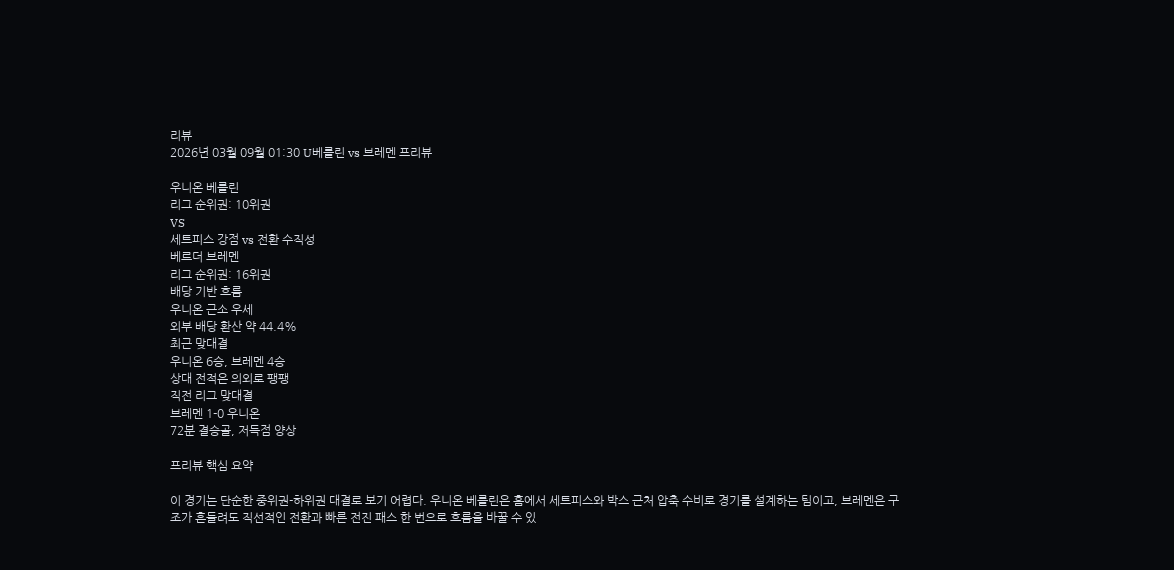리뷰
2026년 03월 09월 01:30 U베를린 vs 브레멘 프리뷰

우니온 베를린
리그 순위권: 10위권
VS
세트피스 강점 vs 전환 수직성
베르더 브레멘
리그 순위권: 16위권
배당 기반 흐름
우니온 근소 우세
외부 배당 환산 약 44.4%
최근 맞대결
우니온 6승, 브레멘 4승
상대 전적은 의외로 팽팽
직전 리그 맞대결
브레멘 1-0 우니온
72분 결승골, 저득점 양상

프리뷰 핵심 요약

이 경기는 단순한 중위권-하위권 대결로 보기 어렵다. 우니온 베를린은 홈에서 세트피스와 박스 근처 압축 수비로 경기를 설계하는 팀이고, 브레멘은 구조가 흔들려도 직선적인 전환과 빠른 전진 패스 한 번으로 흐름을 바꿀 수 있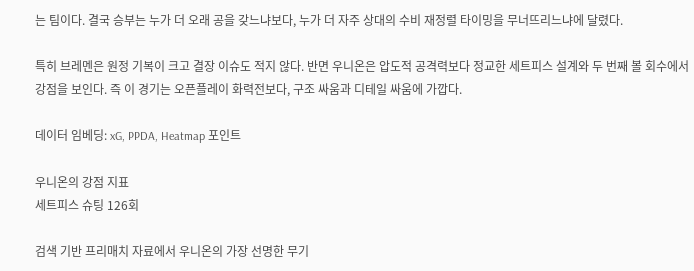는 팀이다. 결국 승부는 누가 더 오래 공을 갖느냐보다, 누가 더 자주 상대의 수비 재정렬 타이밍을 무너뜨리느냐에 달렸다.

특히 브레멘은 원정 기복이 크고 결장 이슈도 적지 않다. 반면 우니온은 압도적 공격력보다 정교한 세트피스 설계와 두 번째 볼 회수에서 강점을 보인다. 즉 이 경기는 오픈플레이 화력전보다, 구조 싸움과 디테일 싸움에 가깝다.

데이터 임베딩: xG, PPDA, Heatmap 포인트

우니온의 강점 지표
세트피스 슈팅 126회

검색 기반 프리매치 자료에서 우니온의 가장 선명한 무기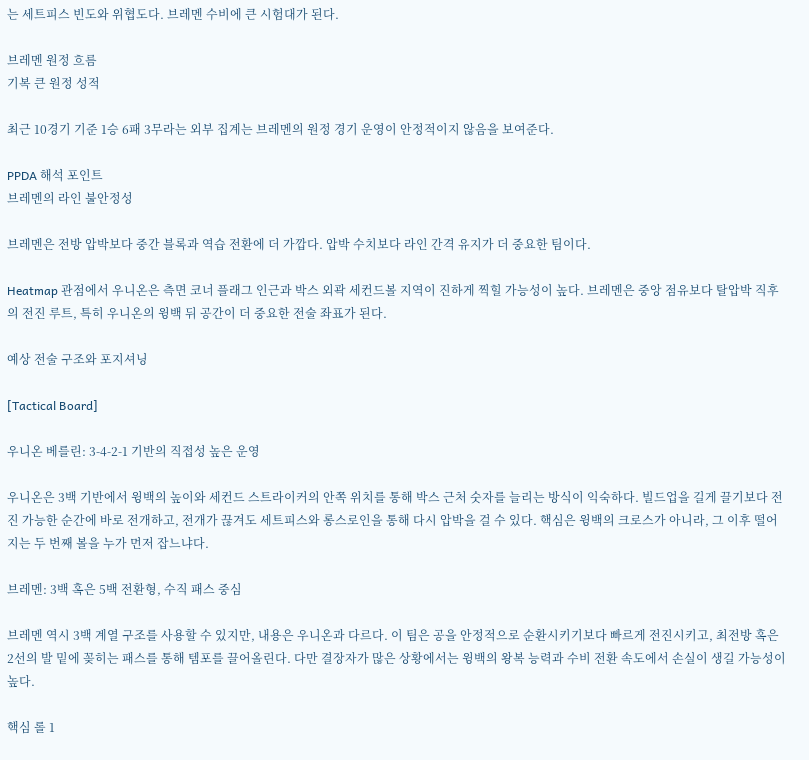는 세트피스 빈도와 위협도다. 브레멘 수비에 큰 시험대가 된다.

브레멘 원정 흐름
기복 큰 원정 성적

최근 10경기 기준 1승 6패 3무라는 외부 집계는 브레멘의 원정 경기 운영이 안정적이지 않음을 보여준다.

PPDA 해석 포인트
브레멘의 라인 불안정성

브레멘은 전방 압박보다 중간 블록과 역습 전환에 더 가깝다. 압박 수치보다 라인 간격 유지가 더 중요한 팀이다.

Heatmap 관점에서 우니온은 측면 코너 플래그 인근과 박스 외곽 세컨드볼 지역이 진하게 찍힐 가능성이 높다. 브레멘은 중앙 점유보다 탈압박 직후의 전진 루트, 특히 우니온의 윙백 뒤 공간이 더 중요한 전술 좌표가 된다.

예상 전술 구조와 포지셔닝

[Tactical Board]

우니온 베를린: 3-4-2-1 기반의 직접성 높은 운영

우니온은 3백 기반에서 윙백의 높이와 세컨드 스트라이커의 안쪽 위치를 통해 박스 근처 숫자를 늘리는 방식이 익숙하다. 빌드업을 길게 끌기보다 전진 가능한 순간에 바로 전개하고, 전개가 끊겨도 세트피스와 롱스로인을 통해 다시 압박을 걸 수 있다. 핵심은 윙백의 크로스가 아니라, 그 이후 떨어지는 두 번째 볼을 누가 먼저 잡느냐다.

브레멘: 3백 혹은 5백 전환형, 수직 패스 중심

브레멘 역시 3백 계열 구조를 사용할 수 있지만, 내용은 우니온과 다르다. 이 팀은 공을 안정적으로 순환시키기보다 빠르게 전진시키고, 최전방 혹은 2선의 발 밑에 꽂히는 패스를 통해 템포를 끌어올린다. 다만 결장자가 많은 상황에서는 윙백의 왕복 능력과 수비 전환 속도에서 손실이 생길 가능성이 높다.

핵심 롤 1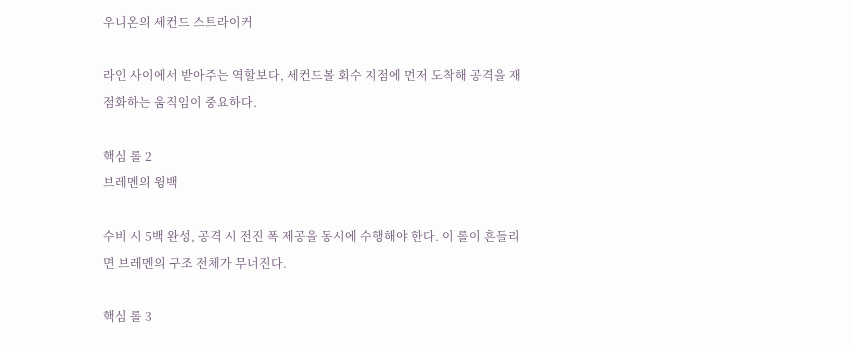우니온의 세컨드 스트라이커

라인 사이에서 받아주는 역할보다, 세컨드볼 회수 지점에 먼저 도착해 공격을 재점화하는 움직임이 중요하다.

핵심 롤 2
브레멘의 윙백

수비 시 5백 완성, 공격 시 전진 폭 제공을 동시에 수행해야 한다. 이 롤이 흔들리면 브레멘의 구조 전체가 무너진다.

핵심 롤 3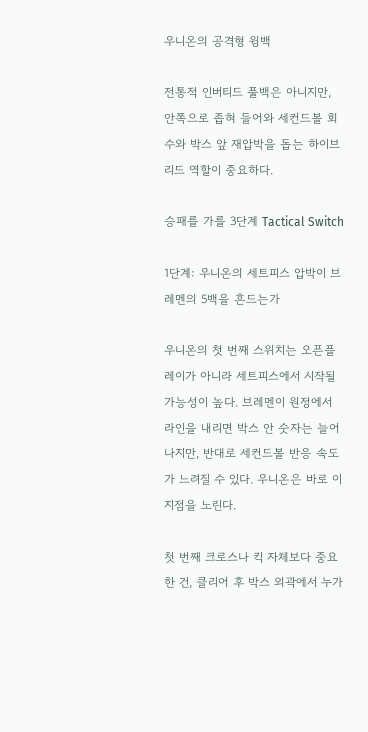우니온의 공격형 윙백

전통적 인버티드 풀백은 아니지만, 안쪽으로 좁혀 들어와 세컨드볼 회수와 박스 앞 재압박을 돕는 하이브리드 역할이 중요하다.

승패를 가를 3단계 Tactical Switch

1단계: 우니온의 세트피스 압박이 브레멘의 5백을 흔드는가

우니온의 첫 번째 스위치는 오픈플레이가 아니라 세트피스에서 시작될 가능성이 높다. 브레멘이 원정에서 라인을 내리면 박스 안 숫자는 늘어나지만, 반대로 세컨드볼 반응 속도가 느려질 수 있다. 우니온은 바로 이 지점을 노린다.

첫 번째 크로스나 킥 자체보다 중요한 건, 클리어 후 박스 외곽에서 누가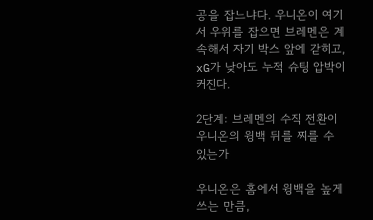공을 잡느냐다. 우니온이 여기서 우위를 잡으면 브레멘은 계속해서 자기 박스 앞에 갇히고, xG가 낮아도 누적 슈팅 압박이 커진다.

2단계: 브레멘의 수직 전환이 우니온의 윙백 뒤를 찌를 수 있는가

우니온은 홈에서 윙백을 높게 쓰는 만큼,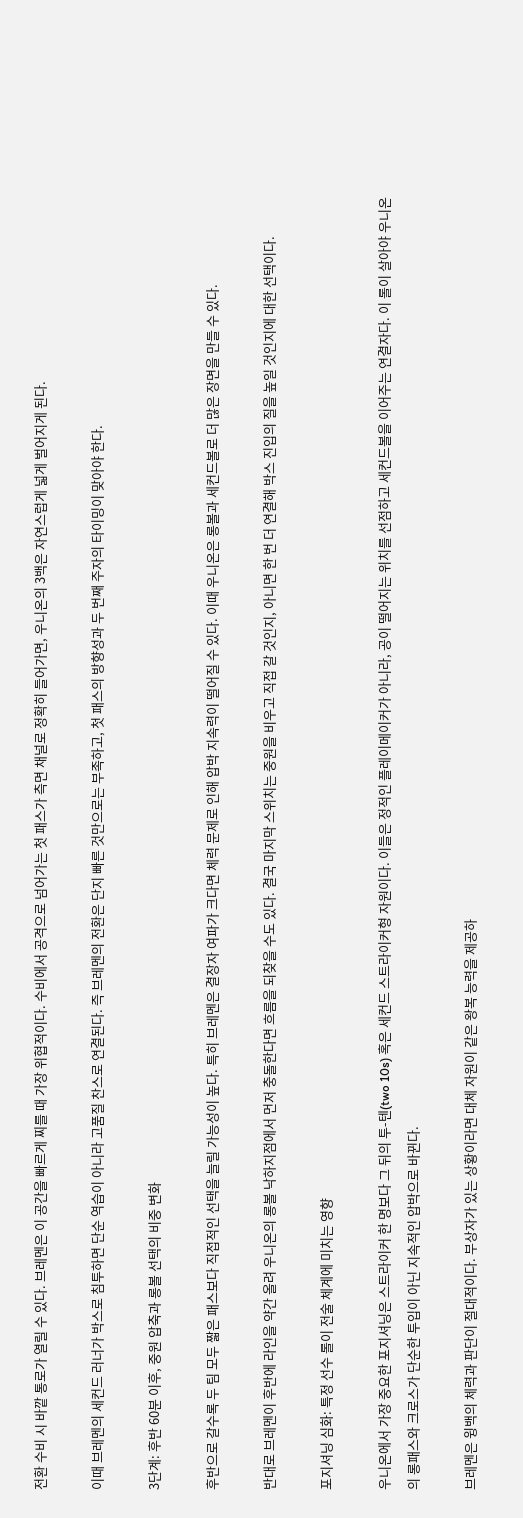전환 수비 시 바깥 통로가 열릴 수 있다. 브레멘은 이 공간을 빠르게 찌를 때 가장 위협적이다. 수비에서 공격으로 넘어가는 첫 패스가 측면 채널로 정확히 들어가면, 우니온의 3백은 자연스럽게 넓게 벌어지게 된다.

이때 브레멘의 세컨드 러너가 박스로 침투하면 단순 역습이 아니라 고품질 찬스로 연결된다. 즉 브레멘의 전환은 단지 빠른 것만으로는 부족하고, 첫 패스의 방향성과 두 번째 주자의 타이밍이 맞아야 한다.

3단계: 후반 60분 이후, 중원 압축과 롱볼 선택의 비중 변화

후반으로 갈수록 두 팀 모두 짧은 패스보다 직접적인 선택을 늘릴 가능성이 높다. 특히 브레멘은 결장자 여파가 크다면 체력 문제로 인해 압박 지속력이 떨어질 수 있다. 이때 우니온은 롱볼과 세컨드볼로 더 많은 장면을 만들 수 있다.

반대로 브레멘이 후반에 라인을 약간 올려 우니온의 롱볼 낙하지점에서 먼저 충돌한다면 흐름을 되찾을 수도 있다. 결국 마지막 스위치는 중원을 비우고 직접 갈 것인지, 아니면 한 번 더 연결해 박스 진입의 질을 높일 것인지에 대한 선택이다.

포지셔닝 심화: 특정 선수 롤이 전술 체계에 미치는 영향

우니온에서 가장 중요한 포지셔닝은 스트라이커 한 명보다 그 뒤의 투-텐(two 10s) 혹은 세컨드 스트라이커형 자원이다. 이들은 정적인 플레이메이커가 아니라, 공이 떨어지는 위치를 선점하고 세컨드볼을 이어주는 연결자다. 이 롤이 살아야 우니온의 롱패스와 크로스가 단순한 투입이 아닌 지속적인 압박으로 바뀐다.

브레멘은 윙백의 체력과 판단이 절대적이다. 부상자가 있는 상황이라면 대체 자원이 같은 왕복 능력을 제공하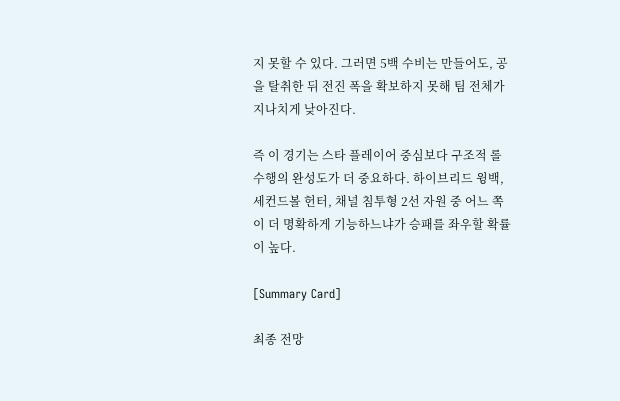지 못할 수 있다. 그러면 5백 수비는 만들어도, 공을 탈취한 뒤 전진 폭을 확보하지 못해 팀 전체가 지나치게 낮아진다.

즉 이 경기는 스타 플레이어 중심보다 구조적 롤 수행의 완성도가 더 중요하다. 하이브리드 윙백, 세컨드볼 헌터, 채널 침투형 2선 자원 중 어느 쪽이 더 명확하게 기능하느냐가 승패를 좌우할 확률이 높다.

[Summary Card]

최종 전망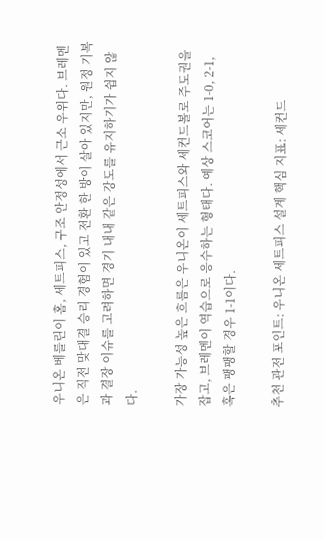우니온 베를린이 홈, 세트피스, 구조 안정성에서 근소 우위다. 브레멘은 직전 맞대결 승리 경험이 있고 전환 한 방이 살아 있지만, 원정 기복과 결장 이슈를 고려하면 경기 내내 같은 강도를 유지하기가 쉽지 않다.

가장 가능성 높은 흐름은 우니온이 세트피스와 세컨드볼로 주도권을 잡고, 브레멘이 역습으로 응수하는 형태다. 예상 스코어는 1-0, 2-1, 혹은 팽팽할 경우 1-1이다.

추천 관전 포인트: 우니온 세트피스 설계 핵심 지표: 세컨드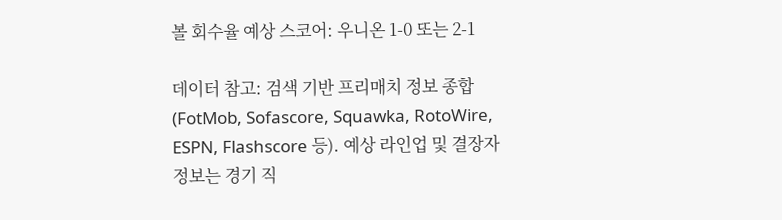볼 회수율 예상 스코어: 우니온 1-0 또는 2-1

데이터 참고: 검색 기반 프리매치 정보 종합(FotMob, Sofascore, Squawka, RotoWire, ESPN, Flashscore 등). 예상 라인업 및 결장자 정보는 경기 직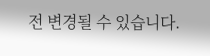전 변경될 수 있습니다.